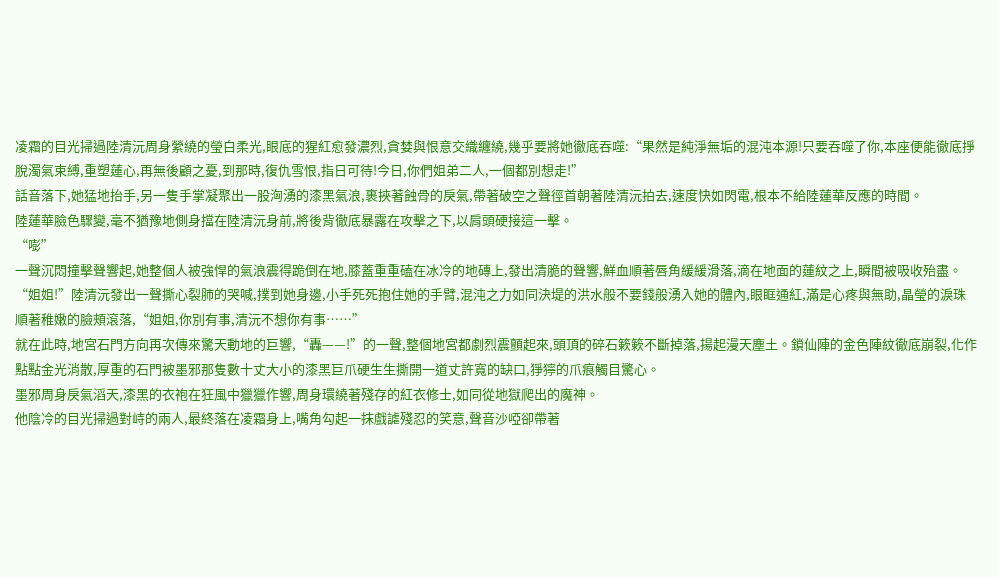凌霜的目光掃過陸清沅周身縈繞的瑩白柔光,眼底的猩紅愈發濃烈,貪婪與恨意交織纏繞,幾乎要將她徹底吞噬:“果然是純淨無垢的混沌本源!只要吞噬了你,本座便能徹底掙脫濁氣束縛,重塑蓮心,再無後顧之憂,到那時,復仇雪恨,指日可待!今日,你們姐弟二人,一個都別想走!”
話音落下,她猛地抬手,另一隻手掌凝聚出一股洶湧的漆黑氣浪,裹挾著蝕骨的戾氣,帶著破空之聲徑首朝著陸清沅拍去,速度快如閃電,根本不給陸蓮華反應的時間。
陸蓮華臉色驟變,毫不猶豫地側身擋在陸清沅身前,將後背徹底暴露在攻擊之下,以肩頭硬接這一擊。
“嘭”
一聲沉悶撞擊聲響起,她整個人被強悍的氣浪震得跪倒在地,膝蓋重重磕在冰冷的地磚上,發出清脆的聲響,鮮血順著唇角緩緩滑落,滴在地面的蓮紋之上,瞬間被吸收殆盡。
“姐姐!”陸清沅發出一聲撕心裂肺的哭喊,撲到她身邊,小手死死抱住她的手臂,混沌之力如同決堤的洪水般不要錢般湧入她的體內,眼眶通紅,滿是心疼與無助,晶瑩的淚珠順著稚嫩的臉頰滾落,“姐姐,你別有事,清沅不想你有事……”
就在此時,地宮石門方向再次傳來驚天動地的巨響,“轟——!”的一聲,整個地宮都劇烈震顫起來,頭頂的碎石簌簌不斷掉落,揚起漫天塵土。鎖仙陣的金色陣紋徹底崩裂,化作點點金光消散,厚重的石門被墨邪那隻數十丈大小的漆黑巨爪硬生生撕開一道丈許寬的缺口,猙獰的爪痕觸目驚心。
墨邪周身戾氣滔天,漆黑的衣袍在狂風中獵獵作響,周身環繞著殘存的紅衣修士,如同從地獄爬出的魔神。
他陰冷的目光掃過對峙的兩人,最終落在凌霜身上,嘴角勾起一抹戲謔殘忍的笑意,聲音沙啞卻帶著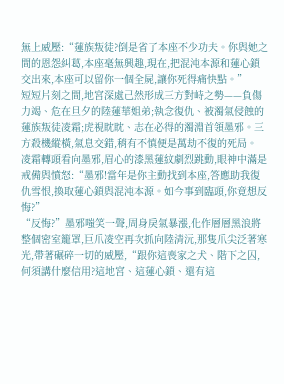無上威壓:“蓮族叛徒?倒是省了本座不少功夫。你與她之間的恩怨糾葛,本座毫無興趣,現在,把混沌本源和蓮心鎖交出來,本座可以留你一個全屍,讓你死得痛快點。”
短短片刻之間,地宮深處己然形成三方對峙之勢——負傷力竭、危在旦夕的陸蓮華姐弟;執念復仇、被濁氣侵蝕的蓮族叛徒凌霜;虎視眈眈、志在必得的濁淵首領墨邪。三方殺機縱橫,氣息交錯,稍有不慎便是萬劫不復的死局。
凌霜轉頭看向墨邪,眉心的漆黑蓮紋劇烈跳動,眼神中滿是戒備與憤怒:“墨邪!當年是你主動找到本座,答應助我復仇雪恨,換取蓮心鎖與混沌本源。如今事到臨頭,你竟想反悔?”
“反悔?”墨邪嗤笑一聲,周身戾氣暴漲,化作層層黑浪將整個密室籠罩,巨爪凌空再次抓向陸清沅,那隻爪尖泛著寒光,帶著碾碎一切的威壓,“跟你這喪家之犬、階下之囚,何須講什麼信用?這地宮、這蓮心鎖、還有這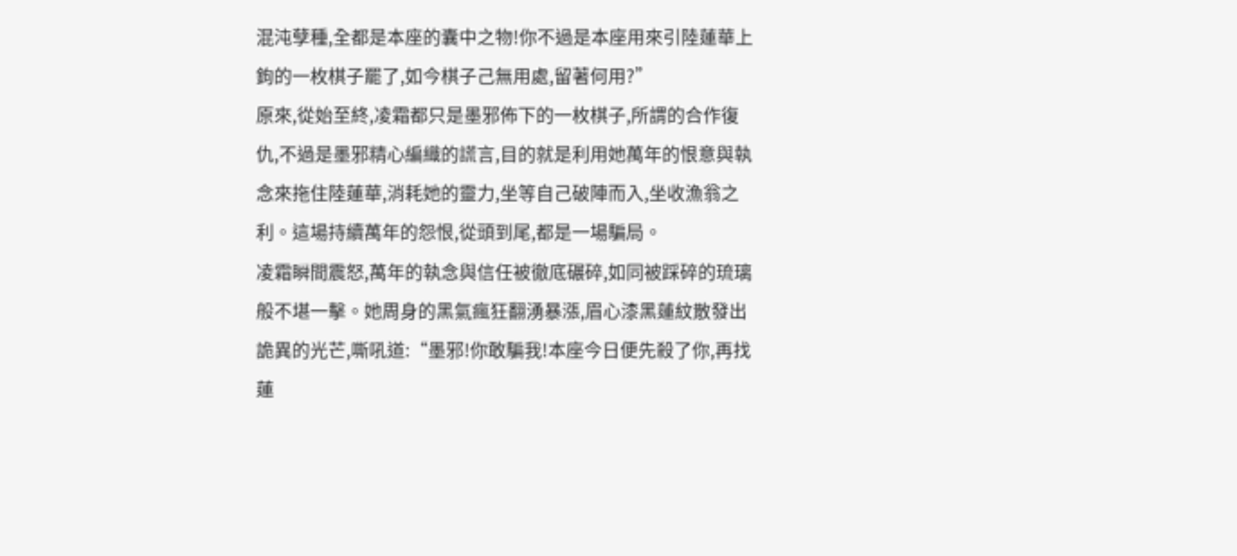混沌孽種,全都是本座的囊中之物!你不過是本座用來引陸蓮華上鉤的一枚棋子罷了,如今棋子己無用處,留著何用?”
原來,從始至終,凌霜都只是墨邪佈下的一枚棋子,所謂的合作復仇,不過是墨邪精心編織的謊言,目的就是利用她萬年的恨意與執念來拖住陸蓮華,消耗她的靈力,坐等自己破陣而入,坐收漁翁之利。這場持續萬年的怨恨,從頭到尾,都是一場騙局。
凌霜瞬間震怒,萬年的執念與信任被徹底碾碎,如同被踩碎的琉璃般不堪一擊。她周身的黑氣瘋狂翻湧暴漲,眉心漆黑蓮紋散發出詭異的光芒,嘶吼道:“墨邪!你敢騙我!本座今日便先殺了你,再找蓮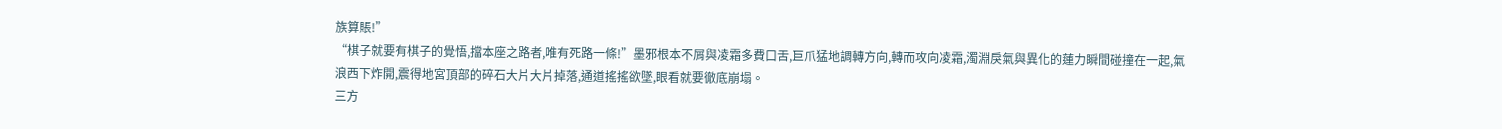族算賬!”
“棋子就要有棋子的覺悟,擋本座之路者,唯有死路一條!”墨邪根本不屑與凌霜多費口舌,巨爪猛地調轉方向,轉而攻向凌霜,濁淵戾氣與異化的蓮力瞬間碰撞在一起,氣浪西下炸開,震得地宮頂部的碎石大片大片掉落,通道搖搖欲墜,眼看就要徹底崩塌。
三方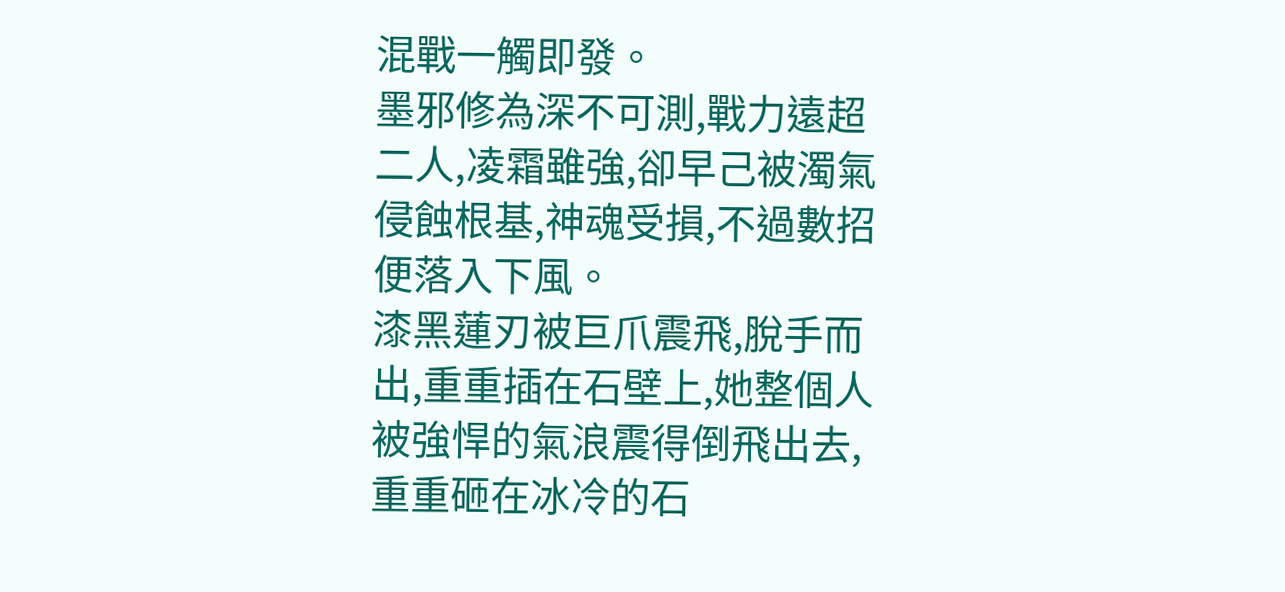混戰一觸即發。
墨邪修為深不可測,戰力遠超二人,凌霜雖強,卻早己被濁氣侵蝕根基,神魂受損,不過數招便落入下風。
漆黑蓮刃被巨爪震飛,脫手而出,重重插在石壁上,她整個人被強悍的氣浪震得倒飛出去,重重砸在冰冷的石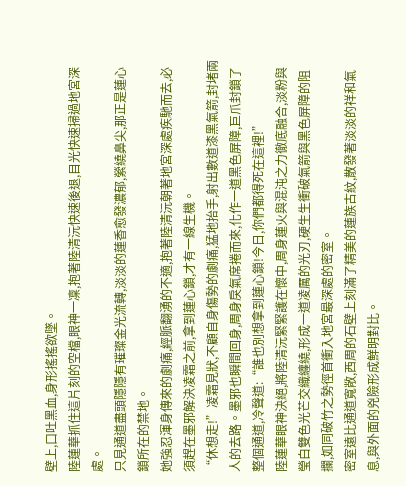壁上,口吐黑血,身形搖搖欲墜。
陸蓮華抓住這片刻的空檔,眼神一凜,抱著陸清沅快速後退,目光快速掃過地宮深處。
只見通道盡頭隱隱有璀璨金光流轉,淡淡的蓮香愈發濃郁,縈繞鼻尖,那正是蓮心鎖所在的禁地。
她強忍渾身傳來的劇痛,經脈翻湧的不適,抱著陸清沅朝著地宮深處疾馳而去,必須趕在墨邪解決凌霜之前,拿到蓮心鎖,才有一線生機。
“休想走!”凌霜見狀,不顧自身傷勢的劇痛,猛地抬手,射出數道漆黑氣箭,封堵兩人的去路。墨邪也瞬間回身,周身戾氣席捲而來,化作一道黑色屏障,巨爪封鎖了整個通道,冷聲道:“誰也別想拿到蓮心鎖!今日,你們都得死在這裡!”
陸蓮華眼神決絕,將陸清沅緊緊護在懷中,周身蓮火與混沌之力徹底融合,淡粉與瑩白雙色光芒交織纏繞,形成一道凌厲的光刃,硬生生衝破氣箭與黑色屏障的阻攔,如同破竹之勢徑首衝入地宮最深處的密室。
密室遠比通道寬敞,西周的石壁上刻滿了精美的蓮族古紋,散發著淡淡的祥和氣息,與外面的兇險形成鮮明對比。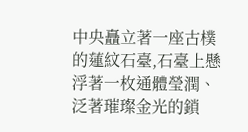中央矗立著一座古樸的蓮紋石臺,石臺上懸浮著一枚通體瑩潤、泛著璀璨金光的鎖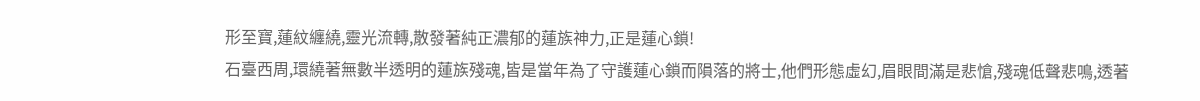形至寶,蓮紋纏繞,靈光流轉,散發著純正濃郁的蓮族神力,正是蓮心鎖!
石臺西周,環繞著無數半透明的蓮族殘魂,皆是當年為了守護蓮心鎖而隕落的將士,他們形態虛幻,眉眼間滿是悲愴,殘魂低聲悲鳴,透著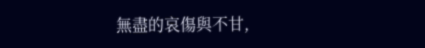無盡的哀傷與不甘,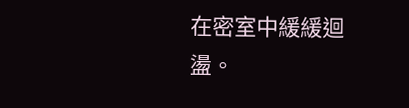在密室中緩緩迴盪。